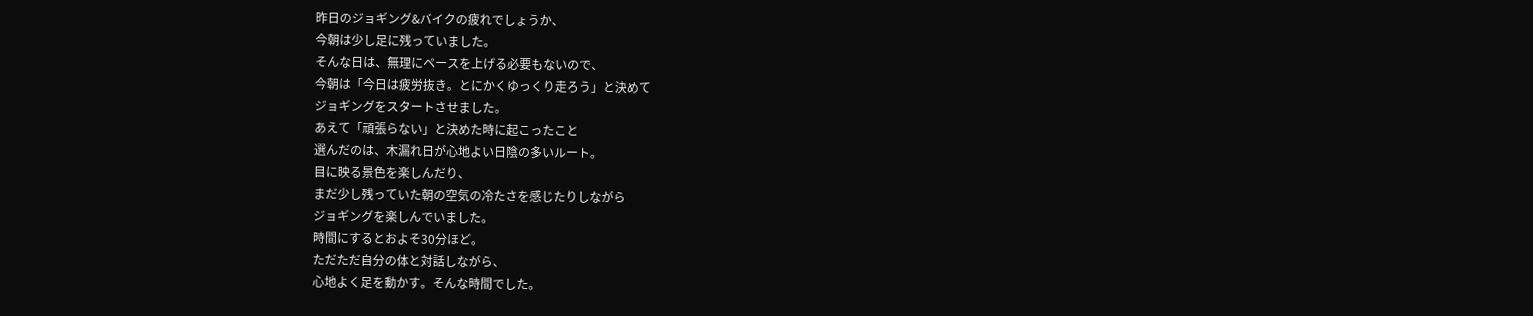昨日のジョギング&バイクの疲れでしょうか、
今朝は少し足に残っていました。
そんな日は、無理にペースを上げる必要もないので、
今朝は「今日は疲労抜き。とにかくゆっくり走ろう」と決めて
ジョギングをスタートさせました。
あえて「頑張らない」と決めた時に起こったこと
選んだのは、木漏れ日が心地よい日陰の多いルート。
目に映る景色を楽しんだり、
まだ少し残っていた朝の空気の冷たさを感じたりしながら
ジョギングを楽しんでいました。
時間にするとおよそ30分ほど。
ただただ自分の体と対話しながら、
心地よく足を動かす。そんな時間でした。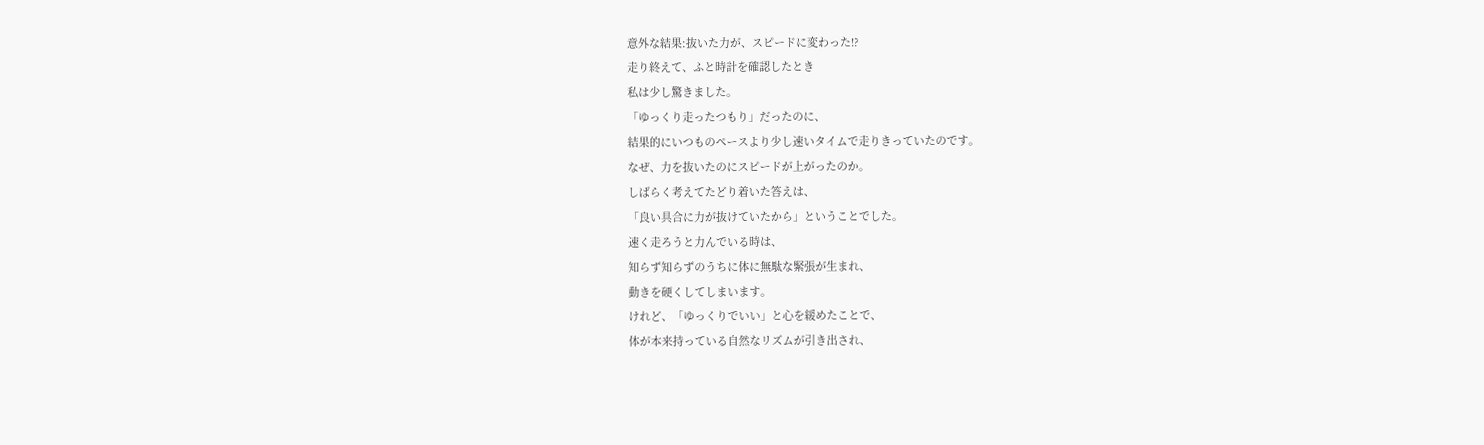意外な結果:抜いた力が、スピードに変わった!?
走り終えて、ふと時計を確認したとき
私は少し驚きました。
「ゆっくり走ったつもり」だったのに、
結果的にいつものペースより少し速いタイムで走りきっていたのです。
なぜ、力を抜いたのにスピードが上がったのか。
しばらく考えてたどり着いた答えは、
「良い具合に力が抜けていたから」ということでした。
速く走ろうと力んでいる時は、
知らず知らずのうちに体に無駄な緊張が生まれ、
動きを硬くしてしまいます。
けれど、「ゆっくりでいい」と心を緩めたことで、
体が本来持っている自然なリズムが引き出され、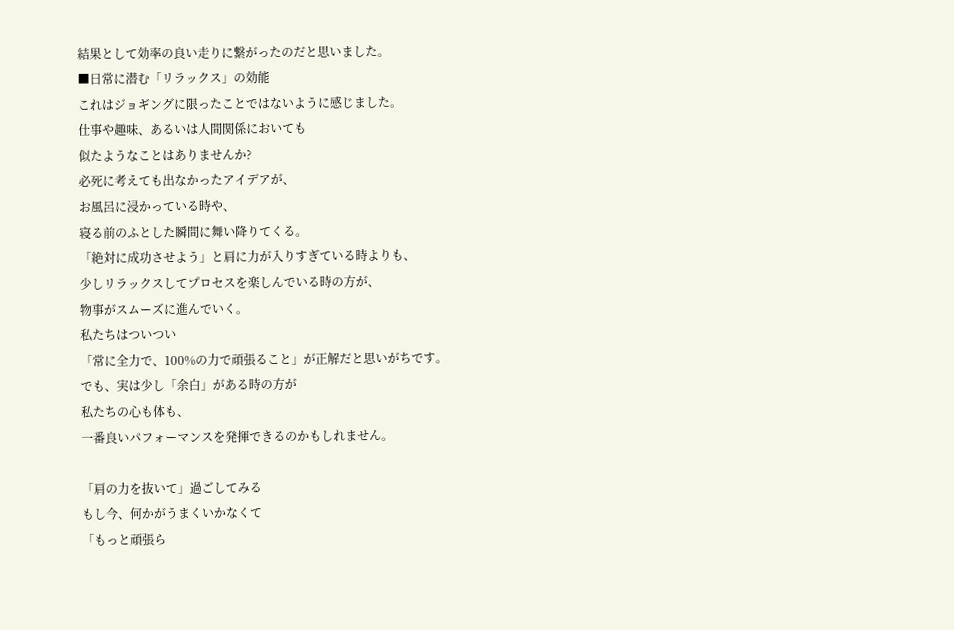結果として効率の良い走りに繋がったのだと思いました。
■日常に潜む「リラックス」の効能
これはジョギングに限ったことではないように感じました。
仕事や趣味、あるいは人間関係においても
似たようなことはありませんか?
必死に考えても出なかったアイデアが、
お風呂に浸かっている時や、
寝る前のふとした瞬間に舞い降りてくる。
「絶対に成功させよう」と肩に力が入りすぎている時よりも、
少しリラックスしてプロセスを楽しんでいる時の方が、
物事がスムーズに進んでいく。
私たちはついつい
「常に全力で、100%の力で頑張ること」が正解だと思いがちです。
でも、実は少し「余白」がある時の方が
私たちの心も体も、
一番良いパフォーマンスを発揮できるのかもしれません。

「肩の力を抜いて」過ごしてみる
もし今、何かがうまくいかなくて
「もっと頑張ら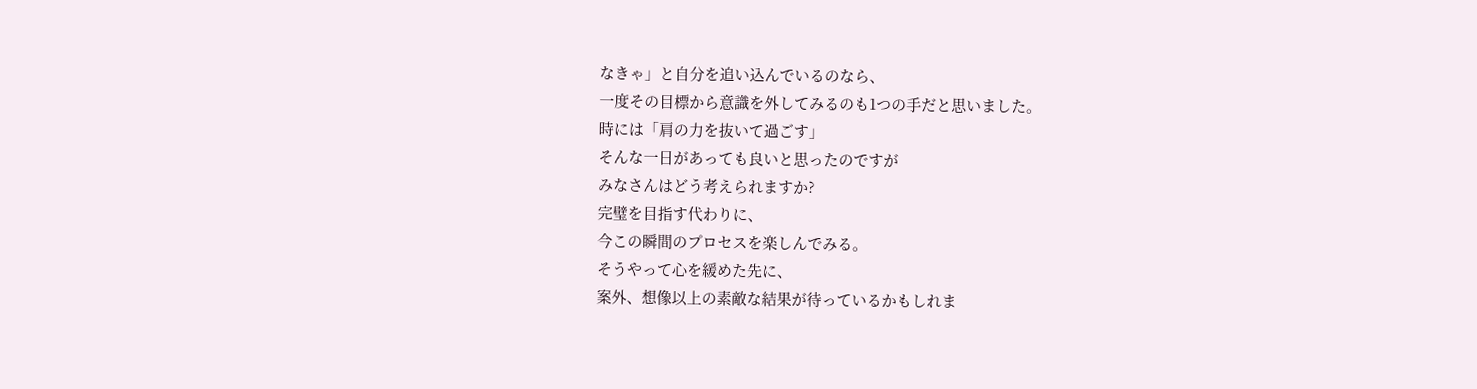なきゃ」と自分を追い込んでいるのなら、
一度その目標から意識を外してみるのも1つの手だと思いました。
時には「肩の力を抜いて過ごす」
そんな一日があっても良いと思ったのですが
みなさんはどう考えられますか?
完璧を目指す代わりに、
今この瞬間のプロセスを楽しんでみる。
そうやって心を緩めた先に、
案外、想像以上の素敵な結果が待っているかもしれま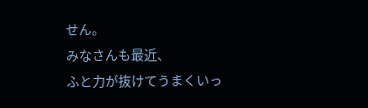せん。
みなさんも最近、
ふと力が抜けてうまくいっ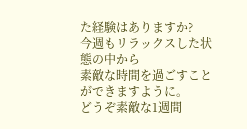た経験はありますか?
今週もリラックスした状態の中から
素敵な時間を過ごすことができますように。
どうぞ素敵な1週間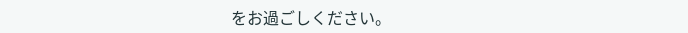をお過ごしください。